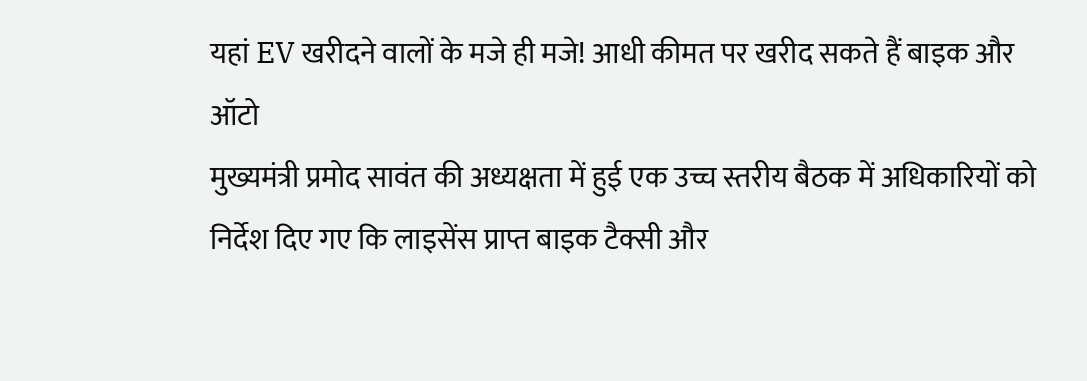यहां EV खरीदने वालों के मजे ही मजे! आधी कीमत पर खरीद सकते हैं बाइक और ऑटो
मुख्यमंत्री प्रमोद सावंत की अध्यक्षता में हुई एक उच्च स्तरीय बैठक में अधिकारियों को निर्देश दिए गए कि लाइसेंस प्राप्त बाइक टैक्सी और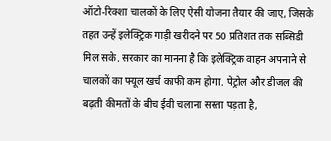ऑटो-रिक्शा चालकों के लिए ऐसी योजना तैयार की जाए, जिसके तहत उन्हें इलेक्ट्रिक गाड़ी खरीदने पर 50 प्रतिशत तक सब्सिडी मिल सके. सरकार का मानना है कि इलेक्ट्रिक वाहन अपनाने से चालकों का फ्यूल खर्च काफी कम होगा. पेट्रोल और डीजल की बढ़ती कीमतों के बीच ईवी चलाना सस्ता पड़ता है,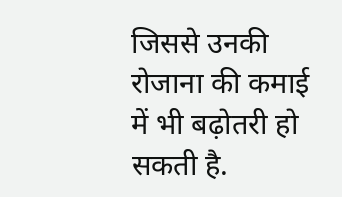जिससे उनकी रोजाना की कमाई में भी बढ़ोतरी हो सकती है.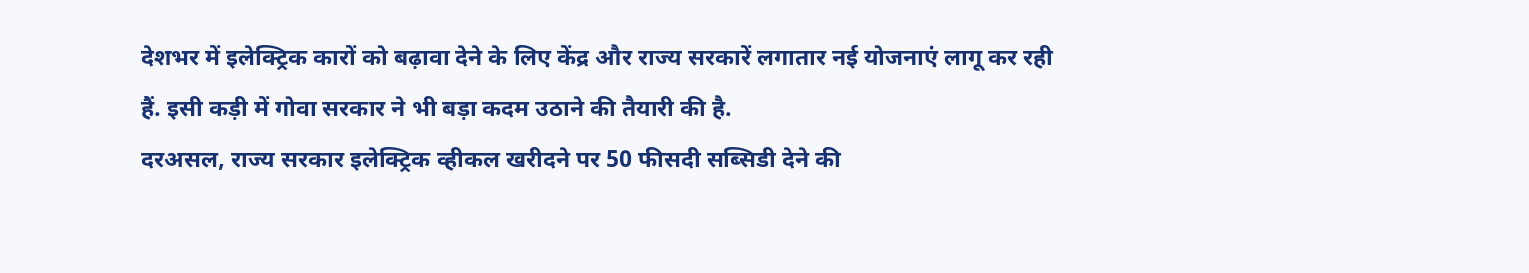देशभर में इलेक्ट्रिक कारों को बढ़ावा देने के लिए केंद्र और राज्य सरकारें लगातार नई योजनाएं लागू कर रही हैं. इसी कड़ी में गोवा सरकार ने भी बड़ा कदम उठाने की तैयारी की है.
दरअसल, राज्य सरकार इलेक्ट्रिक व्हीकल खरीदने पर 50 फीसदी सब्सिडी देने की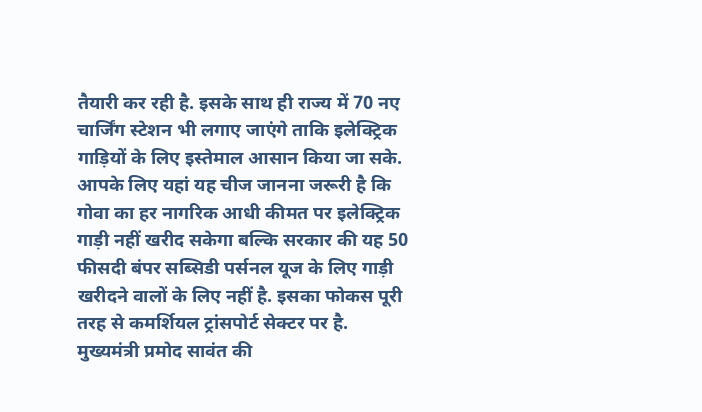तैयारी कर रही है. इसके साथ ही राज्य में 70 नए चार्जिंग स्टेशन भी लगाए जाएंगे ताकि इलेक्ट्रिक गाड़ियों के लिए इस्तेमाल आसान किया जा सके.
आपके लिए यहां यह चीज जानना जरूरी है कि गोवा का हर नागरिक आधी कीमत पर इलेक्ट्रिक गाड़ी नहीं खरीद सकेगा बल्कि सरकार की यह 50 फीसदी बंपर सब्सिडी पर्सनल यूज के लिए गाड़ी खरीदने वालों के लिए नहीं है. इसका फोकस पूरी तरह से कमर्शियल ट्रांसपोर्ट सेक्टर पर है.
मुख्यमंत्री प्रमोद सावंत की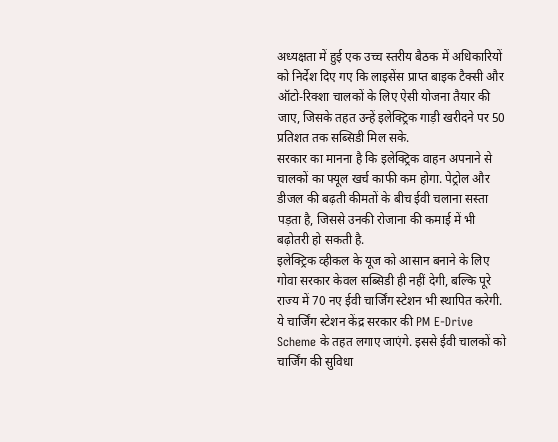अध्यक्षता में हुई एक उच्च स्तरीय बैठक में अधिकारियों को निर्देश दिए गए कि लाइसेंस प्राप्त बाइक टैक्सी और ऑटो-रिक्शा चालकों के लिए ऐसी योजना तैयार की जाए, जिसके तहत उन्हें इलेक्ट्रिक गाड़ी खरीदने पर 50 प्रतिशत तक सब्सिडी मिल सके.
सरकार का मानना है कि इलेक्ट्रिक वाहन अपनाने से चालकों का फ्यूल खर्च काफी कम होगा. पेट्रोल और डीजल की बढ़ती कीमतों के बीच ईवी चलाना सस्ता पड़ता है, जिससे उनकी रोजाना की कमाई में भी बढ़ोतरी हो सकती है.
इलेक्ट्रिक व्हीकल के यूज को आसान बनाने के लिए गोवा सरकार केवल सब्सिडी ही नहीं देगी, बल्कि पूरे राज्य में 70 नए ईवी चार्जिंग स्टेशन भी स्थापित करेगी. ये चार्जिंग स्टेशन केंद्र सरकार की PM E-Drive Scheme के तहत लगाए जाएंगे. इससे ईवी चालकों को चार्जिंग की सुविधा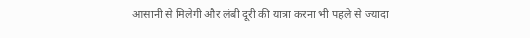आसानी से मिलेगी और लंबी दूरी की यात्रा करना भी पहले से ज्यादा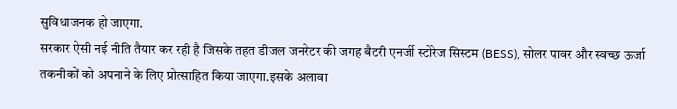सुविधाजनक हो जाएगा.
सरकार ऐसी नई नीति तैयार कर रही है जिसके तहत डीजल जनरेटर की जगह बैटरी एनर्जी स्टोरेज सिस्टम (BESS), सोलर पावर और स्वच्छ ऊर्जा तकनीकों को अपनाने के लिए प्रोत्साहित किया जाएगा.इसके अलावा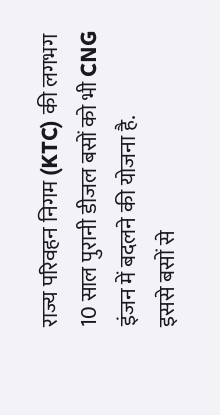राज्य परिवहन निगम (KTC) की लगभग 10 साल पुरानी डीजल बसों को भी CNG इंजन में बदलने की योजना है.
इससे बसों से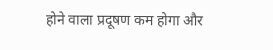होने वाला प्रदूषण कम होगा और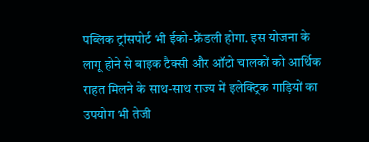पब्लिक ट्रांसपोर्ट भी ईको-फ्रेंडली होगा. इस योजना के लागू होने से बाइक टैक्सी और ऑटो चालकों को आर्थिक राहत मिलने के साथ-साथ राज्य में इलेक्ट्रिक गाड़ियों का उपयोग भी तेजी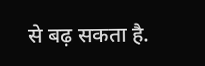से बढ़ सकता है.